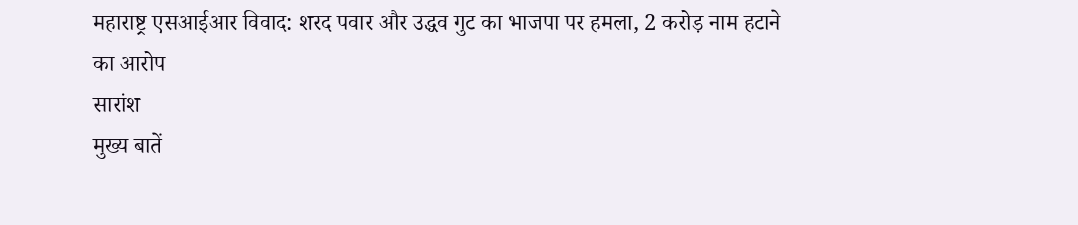महाराष्ट्र एसआईआर विवाद: शरद पवार और उद्धव गुट का भाजपा पर हमला, 2 करोड़ नाम हटाने का आरोप
सारांश
मुख्य बातें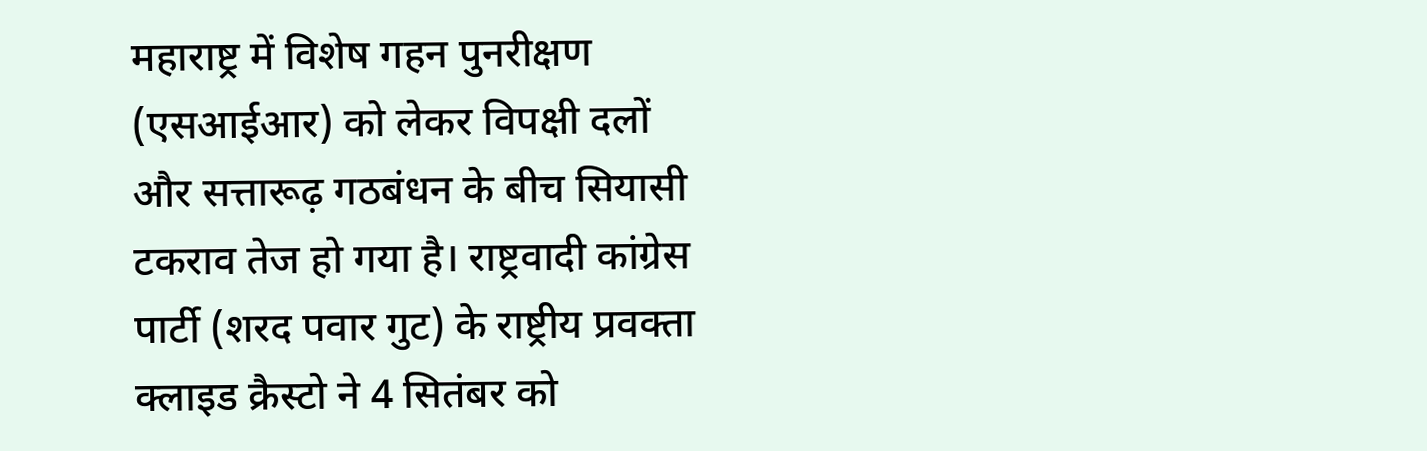महाराष्ट्र में विशेष गहन पुनरीक्षण (एसआईआर) को लेकर विपक्षी दलों और सत्तारूढ़ गठबंधन के बीच सियासी टकराव तेज हो गया है। राष्ट्रवादी कांग्रेस पार्टी (शरद पवार गुट) के राष्ट्रीय प्रवक्ता क्लाइड क्रैस्टो ने 4 सितंबर को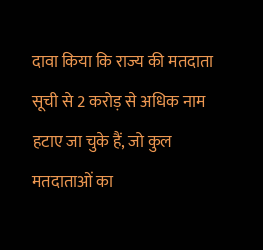दावा किया कि राज्य की मतदाता सूची से 2 करोड़ से अधिक नाम हटाए जा चुके हैं, जो कुल मतदाताओं का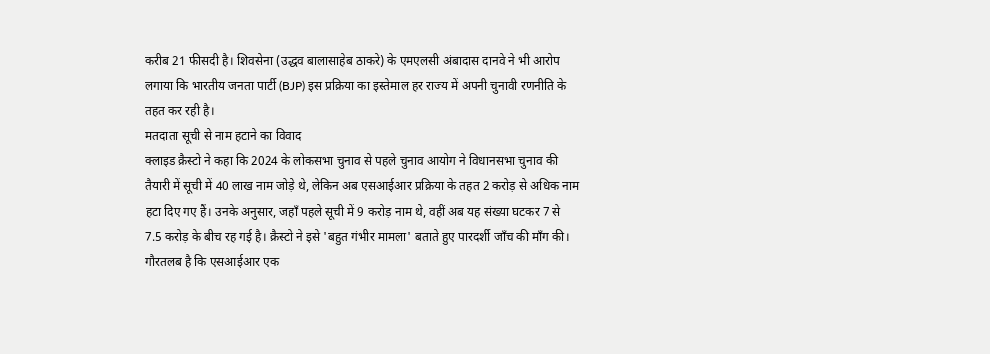करीब 21 फीसदी है। शिवसेना (उद्धव बालासाहेब ठाकरे) के एमएलसी अंबादास दानवे ने भी आरोप लगाया कि भारतीय जनता पार्टी (BJP) इस प्रक्रिया का इस्तेमाल हर राज्य में अपनी चुनावी रणनीति के तहत कर रही है।
मतदाता सूची से नाम हटाने का विवाद
क्लाइड क्रैस्टो ने कहा कि 2024 के लोकसभा चुनाव से पहले चुनाव आयोग ने विधानसभा चुनाव की तैयारी में सूची में 40 लाख नाम जोड़े थे, लेकिन अब एसआईआर प्रक्रिया के तहत 2 करोड़ से अधिक नाम हटा दिए गए हैं। उनके अनुसार, जहाँ पहले सूची में 9 करोड़ नाम थे, वहीं अब यह संख्या घटकर 7 से 7.5 करोड़ के बीच रह गई है। क्रैस्टो ने इसे 'बहुत गंभीर मामला' बताते हुए पारदर्शी जाँच की माँग की।
गौरतलब है कि एसआईआर एक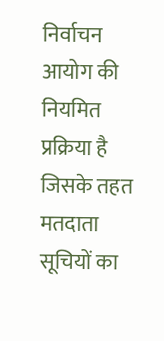निर्वाचन आयोग की नियमित प्रक्रिया है जिसके तहत मतदाता सूचियों का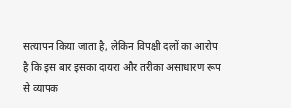सत्यापन किया जाता है, लेकिन विपक्षी दलों का आरोप है कि इस बार इसका दायरा और तरीका असाधारण रूप से व्यापक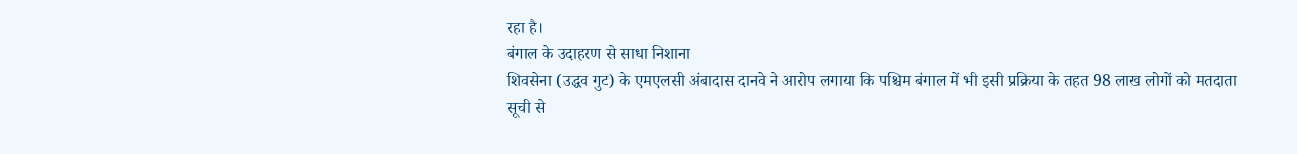रहा है।
बंगाल के उदाहरण से साधा निशाना
शिवसेना (उद्धव गुट) के एमएलसी अंबादास दानवे ने आरोप लगाया कि पश्चिम बंगाल में भी इसी प्रक्रिया के तहत 98 लाख लोगों को मतदाता सूची से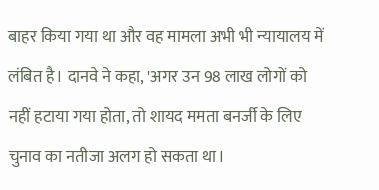बाहर किया गया था और वह मामला अभी भी न्यायालय में लंबित है। दानवे ने कहा, 'अगर उन 98 लाख लोगों को नहीं हटाया गया होता, तो शायद ममता बनर्जी के लिए चुनाव का नतीजा अलग हो सकता था।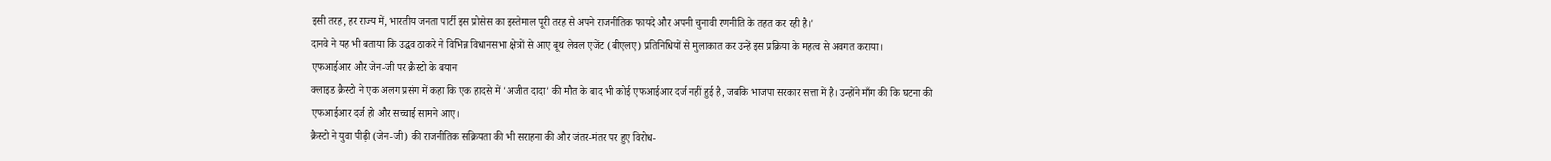इसी तरह, हर राज्य में, भारतीय जनता पार्टी इस प्रोसेस का इस्तेमाल पूरी तरह से अपने राजनीतिक फायदे और अपनी चुनावी रणनीति के तहत कर रही है।'
दानवे ने यह भी बताया कि उद्धव ठाकरे ने विभिन्न विधानसभा क्षेत्रों से आए बूथ लेवल एजेंट (बीएलए) प्रतिनिधियों से मुलाकात कर उन्हें इस प्रक्रिया के महत्व से अवगत कराया।
एफआईआर और जेन-जी पर क्रैस्टो के बयान
क्लाइड क्रैस्टो ने एक अलग प्रसंग में कहा कि एक हादसे में 'अजीत दादा' की मौत के बाद भी कोई एफआईआर दर्ज नहीं हुई है, जबकि भाजपा सरकार सत्ता में है। उन्होंने माँग की कि घटना की एफआईआर दर्ज हो और सच्चाई सामने आए।
क्रैस्टो ने युवा पीढ़ी (जेन-जी) की राजनीतिक सक्रियता की भी सराहना की और जंतर-मंतर पर हुए विरोध-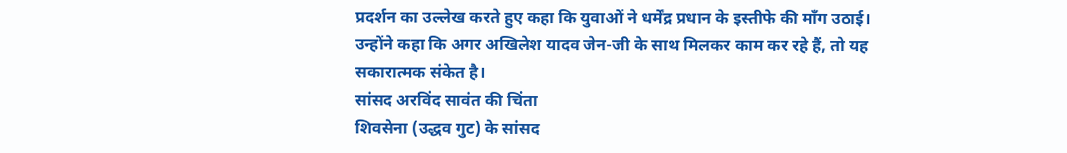प्रदर्शन का उल्लेख करते हुए कहा कि युवाओं ने धर्मेंद्र प्रधान के इस्तीफे की माँग उठाई। उन्होंने कहा कि अगर अखिलेश यादव जेन-जी के साथ मिलकर काम कर रहे हैं, तो यह सकारात्मक संकेत है।
सांसद अरविंद सावंत की चिंता
शिवसेना (उद्धव गुट) के सांसद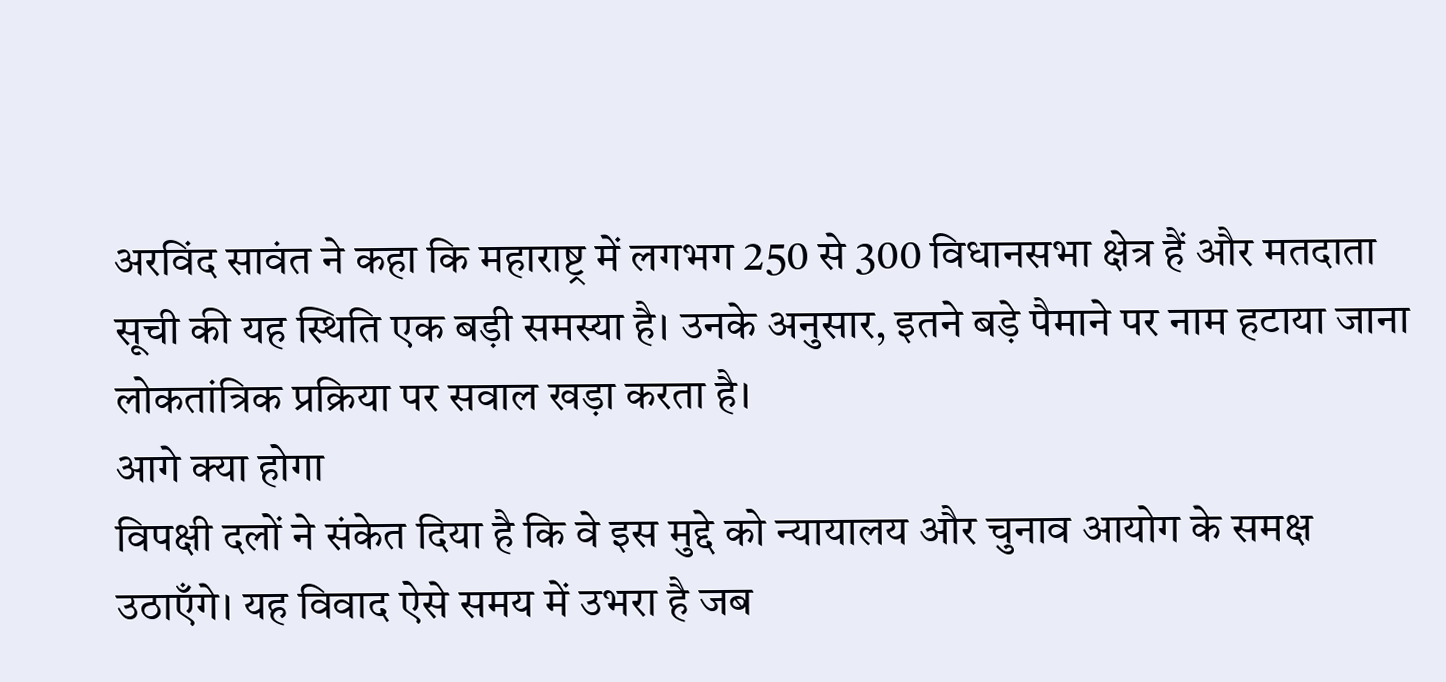अरविंद सावंत ने कहा कि महाराष्ट्र में लगभग 250 से 300 विधानसभा क्षेत्र हैं और मतदाता सूची की यह स्थिति एक बड़ी समस्या है। उनके अनुसार, इतने बड़े पैमाने पर नाम हटाया जाना लोकतांत्रिक प्रक्रिया पर सवाल खड़ा करता है।
आगे क्या होगा
विपक्षी दलों ने संकेत दिया है कि वे इस मुद्दे को न्यायालय और चुनाव आयोग के समक्ष उठाएँगे। यह विवाद ऐसे समय में उभरा है जब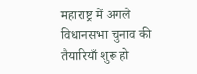महाराष्ट्र में अगले विधानसभा चुनाव की तैयारियाँ शुरू हो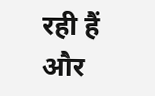रही हैं और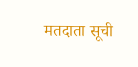मतदाता सूची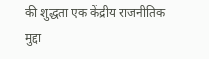की शुद्धता एक केंद्रीय राजनीतिक मुद्दा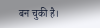बन चुकी है।